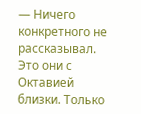— Ничего конкретного не рассказывал. Это они с Октавией близки. Только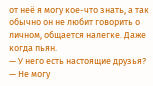от неё я могу кое-что знать, а так обычно он не любит говорить о личном, общается налегке. Даже когда пьян.
— У него есть настоящие друзья?
— Не могу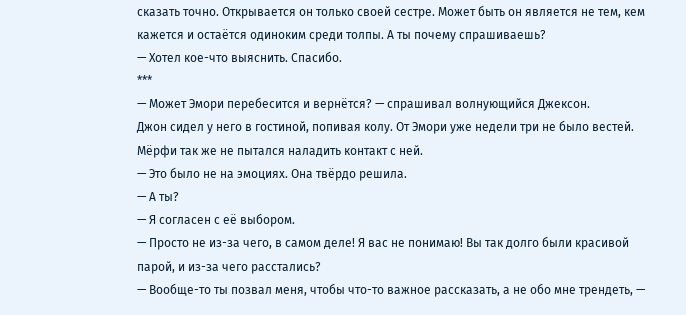сказать точно. Открывается он только своей сестре. Может быть он является не тем, кем кажется и остаётся одиноким среди толпы. А ты почему спрашиваешь?
— Хотел кое-что выяснить. Спасибо.
***
— Может Эмори перебесится и вернётся? — спрашивал волнующийся Джексон.
Джон сидел у него в гостиной, попивая колу. От Эмори уже недели три не было вестей. Мёрфи так же не пытался наладить контакт с ней.
— Это было не на эмоциях. Она твёрдо решила.
— А ты?
— Я согласен с её выбором.
— Просто не из-за чего, в самом деле! Я вас не понимаю! Вы так долго были красивой парой, и из-за чего расстались?
— Вообще-то ты позвал меня, чтобы что-то важное рассказать, а не обо мне трендеть, —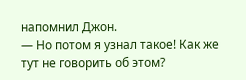напомнил Джон.
— Но потом я узнал такое! Как же тут не говорить об этом?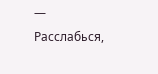— Расслабься,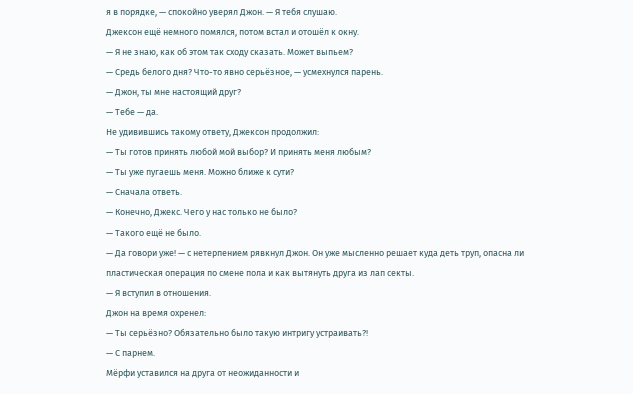я в порядке, — спокойно уверял Джон. — Я тебя слушаю.
Джексон ещё немного помялся, потом встал и отошёл к окну.
— Я не знаю, как об этом так сходу сказать. Может выпьем?
— Средь белого дня? Что-то явно серьёзное, — усмехнулся парень.
— Джон, ты мне настоящий друг?
— Тебе — да.
Не удивившись такому ответу, Джексон продолжил:
— Ты готов принять любой мой выбор? И принять меня любым?
— Ты уже пугаешь меня. Можно ближе к сути?
— Сначала ответь.
— Конечно, Джекс. Чего у нас только не было?
— Такого ещё не было.
— Да говори уже! — с нетерпением рявкнул Джон. Он уже мысленно решает куда деть труп, опасна ли пластическая операция по смене пола и как вытянуть друга из лап секты.
— Я вступил в отношения.
Джон на время охренел:
— Ты серьёзно? Обязательно было такую интригу устраивать?!
— С парнем.
Мёрфи уставился на друга от неожиданности и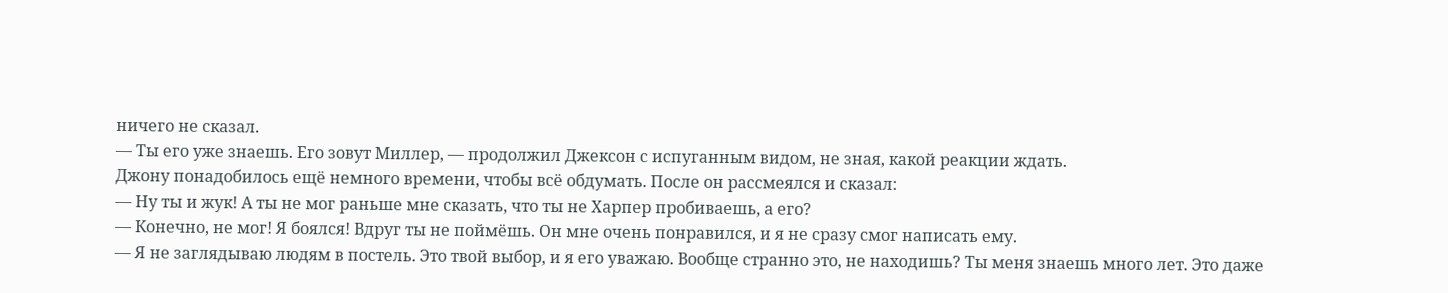ничего не сказал.
— Ты его уже знаешь. Его зовут Миллер, — продолжил Джексон с испуганным видом, не зная, какой реакции ждать.
Джону понадобилось ещё немного времени, чтобы всё обдумать. После он рассмеялся и сказал:
— Ну ты и жук! А ты не мог раньше мне сказать, что ты не Харпер пробиваешь, а его?
— Конечно, не мог! Я боялся! Вдруг ты не поймёшь. Он мне очень понравился, и я не сразу смог написать ему.
— Я не заглядываю людям в постель. Это твой выбор, и я его уважаю. Вообще странно это, не находишь? Ты меня знаешь много лет. Это даже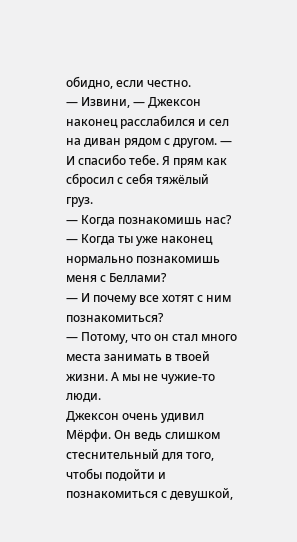обидно, если честно.
— Извини, — Джексон наконец расслабился и сел на диван рядом с другом. — И спасибо тебе. Я прям как сбросил с себя тяжёлый груз.
— Когда познакомишь нас?
— Когда ты уже наконец нормально познакомишь меня с Беллами?
— И почему все хотят с ним познакомиться?
— Потому, что он стал много места занимать в твоей жизни. А мы не чужие-то люди.
Джексон очень удивил Мёрфи. Он ведь слишком стеснительный для того, чтобы подойти и познакомиться с девушкой,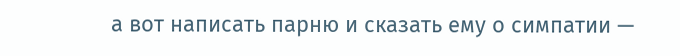а вот написать парню и сказать ему о симпатии —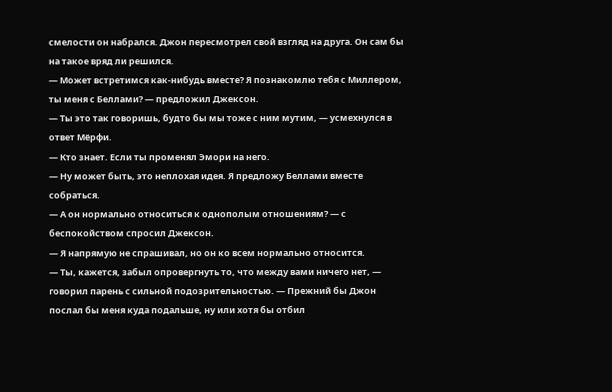смелости он набрался. Джон пересмотрел свой взгляд на друга. Он сам бы на такое вряд ли решился.
— Может встретимся как-нибудь вместе? Я познакомлю тебя с Миллером, ты меня с Беллами? — предложил Джексон.
— Ты это так говоришь, будто бы мы тоже с ним мутим, — усмехнулся в ответ Мёрфи.
— Кто знает. Если ты променял Эмори на него.
— Ну может быть, это неплохая идея. Я предложу Беллами вместе собраться.
— А он нормально относиться к однополым отношениям? — с беспокойством спросил Джексон.
— Я напрямую не спрашивал, но он ко всем нормально относится.
— Ты, кажется, забыл опровергнуть то, что между вами ничего нет, — говорил парень с сильной подозрительностью. — Прежний бы Джон послал бы меня куда подальше, ну или хотя бы отбил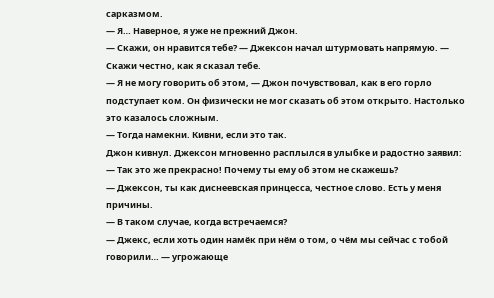сарказмом.
— Я… Наверное, я уже не прежний Джон.
— Скажи, он нравится тебе? — Джексон начал штурмовать напрямую. — Скажи честно, как я сказал тебе.
— Я не могу говорить об этом, — Джон почувствовал, как в его горло подступает ком. Он физически не мог сказать об этом открыто. Настолько это казалось сложным.
— Тогда намекни. Кивни, если это так.
Джон кивнул. Джексон мгновенно расплылся в улыбке и радостно заявил:
— Так это же прекрасно! Почему ты ему об этом не скажешь?
— Джексон, ты как диснеевская принцесса, честное слово. Есть у меня причины.
— В таком случае, когда встречаемся?
— Джекс, если хоть один намёк при нём о том, о чём мы сейчас с тобой говорили… — угрожающе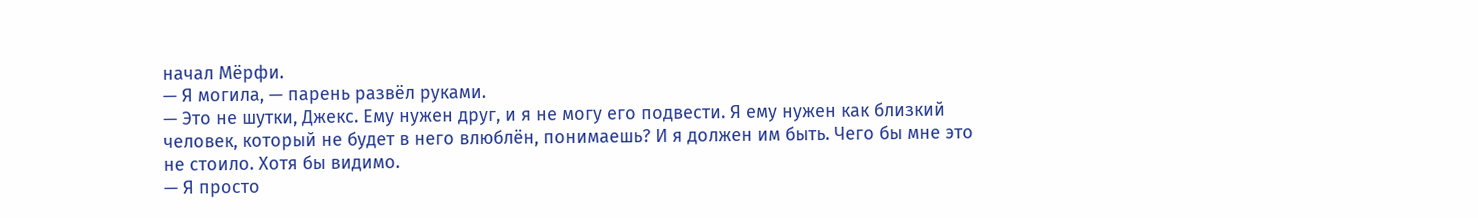начал Мёрфи.
— Я могила, — парень развёл руками.
— Это не шутки, Джекс. Ему нужен друг, и я не могу его подвести. Я ему нужен как близкий человек, который не будет в него влюблён, понимаешь? И я должен им быть. Чего бы мне это не стоило. Хотя бы видимо.
— Я просто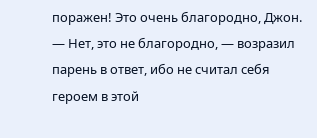поражен! Это очень благородно, Джон.
— Нет, это не благородно, — возразил парень в ответ, ибо не считал себя героем в этой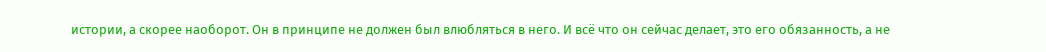истории, а скорее наоборот. Он в принципе не должен был влюбляться в него. И всё что он сейчас делает, это его обязанность, а не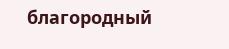благородный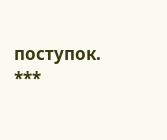поступок.
***